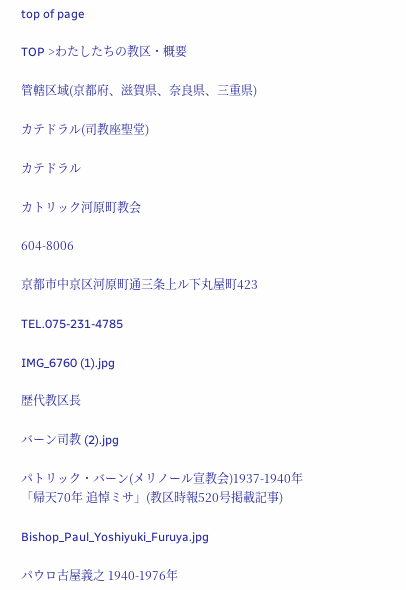top of page

TOP >わたしたちの教区・概要

管轄区域(京都府、滋賀県、奈良県、三重県)

カテドラル(司教座聖堂)

カテドラル

カトリック河原町教会

604-8006

京都市中京区河原町通三条上ル下丸屋町423

TEL.075-231-4785

IMG_6760 (1).jpg

歴代教区長

バーン司教 (2).jpg

パトリック・バーン(メリノール宣教会)1937-1940年
「帰天70年 追悼ミサ」(教区時報520号掲載記事)

Bishop_Paul_Yoshiyuki_Furuya.jpg

パウロ古屋義之 1940-1976年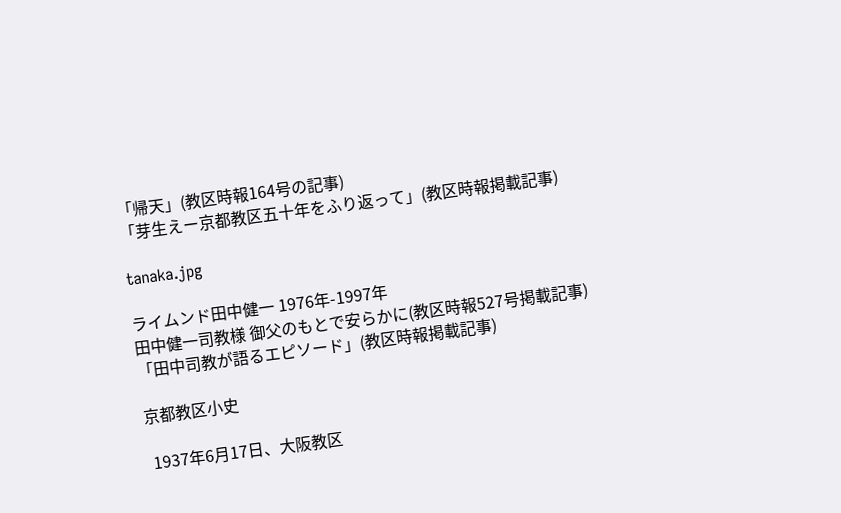「帰天」(教区時報164号の記事)
「芽生えー京都教区五十年をふり返って」(教区時報掲載記事)

tanaka.jpg

ライムンド田中健一 1976年-1997年
田中健一司教様 御父のもとで安らかに(教区時報527号掲載記事)
「田中司教が語るエピソード」(教区時報掲載記事)

京都教区小史

 1937年6月17日、大阪教区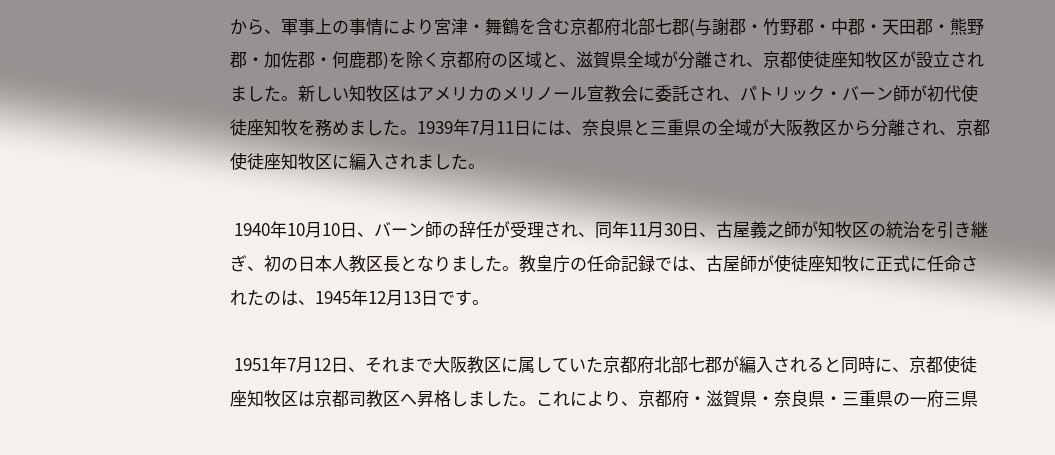から、軍事上の事情により宮津・舞鶴を含む京都府北部七郡(与謝郡・竹野郡・中郡・天田郡・熊野郡・加佐郡・何鹿郡)を除く京都府の区域と、滋賀県全域が分離され、京都使徒座知牧区が設立されました。新しい知牧区はアメリカのメリノール宣教会に委託され、パトリック・バーン師が初代使徒座知牧を務めました。1939年7月11日には、奈良県と三重県の全域が大阪教区から分離され、京都使徒座知牧区に編入されました。

 1940年10月10日、バーン師の辞任が受理され、同年11月30日、古屋義之師が知牧区の統治を引き継ぎ、初の日本人教区長となりました。教皇庁の任命記録では、古屋師が使徒座知牧に正式に任命されたのは、1945年12月13日です。

 1951年7月12日、それまで大阪教区に属していた京都府北部七郡が編入されると同時に、京都使徒座知牧区は京都司教区へ昇格しました。これにより、京都府・滋賀県・奈良県・三重県の一府三県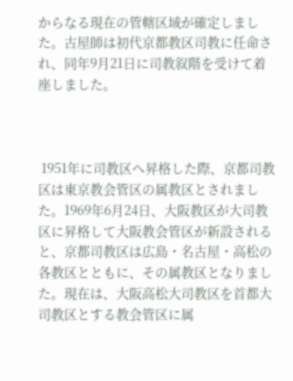からなる現在の管轄区域が確定しました。古屋師は初代京都教区司教に任命され、同年9月21日に司教叙階を受けて着座しました。



 1951年に司教区へ昇格した際、京都司教区は東京教会管区の属教区とされました。1969年6月24日、大阪教区が大司教区に昇格して大阪教会管区が新設されると、京都司教区は広島・名古屋・高松の各教区とともに、その属教区となりました。現在は、大阪高松大司教区を首都大司教区とする教会管区に属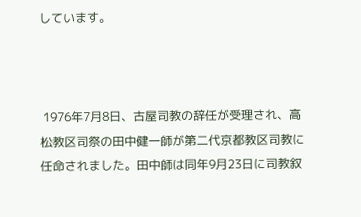しています。



 1976年7月8日、古屋司教の辞任が受理され、高松教区司祭の田中健一師が第二代京都教区司教に任命されました。田中師は同年9月23日に司教叙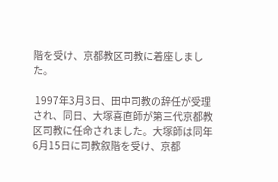階を受け、京都教区司教に着座しました。

 1997年3月3日、田中司教の辞任が受理され、同日、大塚喜直師が第三代京都教区司教に任命されました。大塚師は同年6月15日に司教叙階を受け、京都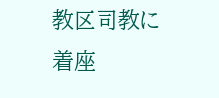教区司教に着座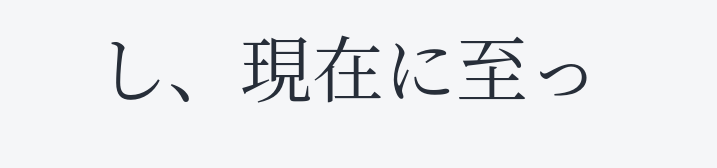し、現在に至っ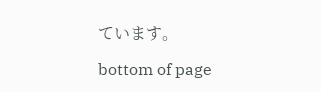ています。

bottom of page